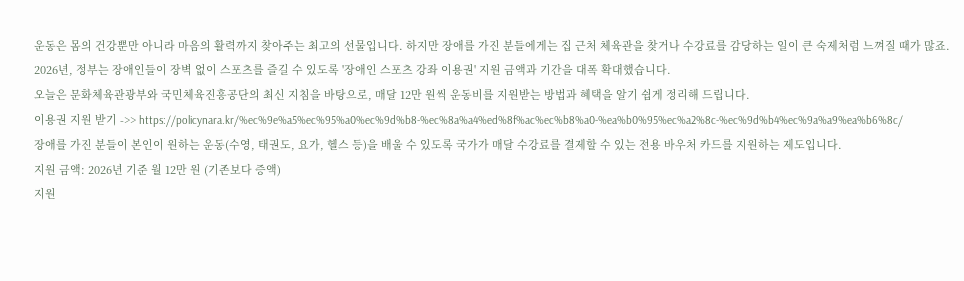운동은 몸의 건강뿐만 아니라 마음의 활력까지 찾아주는 최고의 선물입니다. 하지만 장애를 가진 분들에게는 집 근처 체육관을 찾거나 수강료를 감당하는 일이 큰 숙제처럼 느껴질 때가 많죠. 2026년, 정부는 장애인들이 장벽 없이 스포츠를 즐길 수 있도록 '장애인 스포츠 강좌 이용권' 지원 금액과 기간을 대폭 확대했습니다.
오늘은 문화체육관광부와 국민체육진흥공단의 최신 지침을 바탕으로, 매달 12만 원씩 운동비를 지원받는 방법과 혜택을 알기 쉽게 정리해 드립니다.
이용권 지원 받기 ->> https://policynara.kr/%ec%9e%a5%ec%95%a0%ec%9d%b8-%ec%8a%a4%ed%8f%ac%ec%b8%a0-%ea%b0%95%ec%a2%8c-%ec%9d%b4%ec%9a%a9%ea%b6%8c/
장애를 가진 분들이 본인이 원하는 운동(수영, 태권도, 요가, 헬스 등)을 배울 수 있도록 국가가 매달 수강료를 결제할 수 있는 전용 바우처 카드를 지원하는 제도입니다.
지원 금액: 2026년 기준 월 12만 원 (기존보다 증액)
지원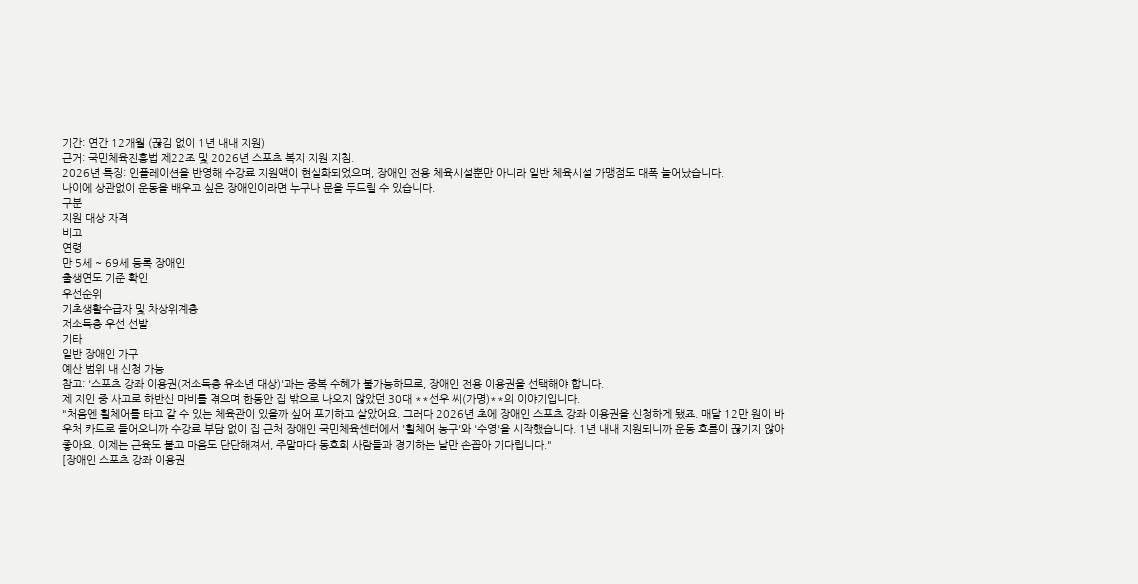기간: 연간 12개월 (끊김 없이 1년 내내 지원)
근거: 국민체육진흥법 제22조 및 2026년 스포츠 복지 지원 지침.
2026년 특징: 인플레이션을 반영해 수강료 지원액이 현실화되었으며, 장애인 전용 체육시설뿐만 아니라 일반 체육시설 가맹점도 대폭 늘어났습니다.
나이에 상관없이 운동을 배우고 싶은 장애인이라면 누구나 문을 두드릴 수 있습니다.
구분
지원 대상 자격
비고
연령
만 5세 ~ 69세 등록 장애인
출생연도 기준 확인
우선순위
기초생활수급자 및 차상위계층
저소득층 우선 선발
기타
일반 장애인 가구
예산 범위 내 신청 가능
참고: '스포츠 강좌 이용권(저소득층 유소년 대상)'과는 중복 수혜가 불가능하므로, 장애인 전용 이용권을 선택해야 합니다.
제 지인 중 사고로 하반신 마비를 겪으며 한동안 집 밖으로 나오지 않았던 30대 **선우 씨(가명)**의 이야기입니다.
"처음엔 휠체어를 타고 갈 수 있는 체육관이 있을까 싶어 포기하고 살았어요. 그러다 2026년 초에 장애인 스포츠 강좌 이용권을 신청하게 됐죠. 매달 12만 원이 바우처 카드로 들어오니까 수강료 부담 없이 집 근처 장애인 국민체육센터에서 '휠체어 농구'와 '수영'을 시작했습니다. 1년 내내 지원되니까 운동 흐름이 끊기지 않아 좋아요. 이제는 근육도 붙고 마음도 단단해져서, 주말마다 동호회 사람들과 경기하는 날만 손꼽아 기다립니다."
[장애인 스포츠 강좌 이용권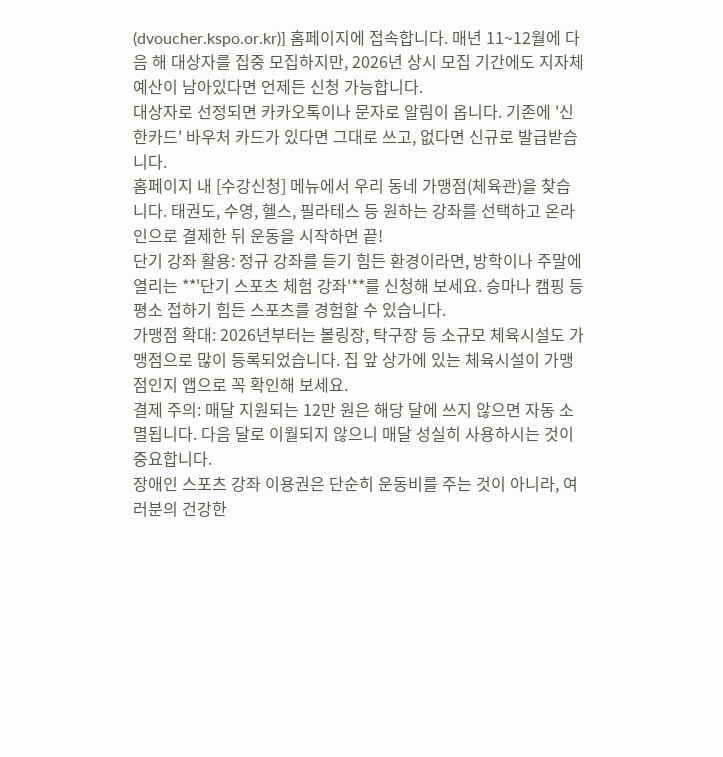(dvoucher.kspo.or.kr)] 홈페이지에 접속합니다. 매년 11~12월에 다음 해 대상자를 집중 모집하지만, 2026년 상시 모집 기간에도 지자체 예산이 남아있다면 언제든 신청 가능합니다.
대상자로 선정되면 카카오톡이나 문자로 알림이 옵니다. 기존에 '신한카드' 바우처 카드가 있다면 그대로 쓰고, 없다면 신규로 발급받습니다.
홈페이지 내 [수강신청] 메뉴에서 우리 동네 가맹점(체육관)을 찾습니다. 태권도, 수영, 헬스, 필라테스 등 원하는 강좌를 선택하고 온라인으로 결제한 뒤 운동을 시작하면 끝!
단기 강좌 활용: 정규 강좌를 듣기 힘든 환경이라면, 방학이나 주말에 열리는 **'단기 스포츠 체험 강좌'**를 신청해 보세요. 승마나 캠핑 등 평소 접하기 힘든 스포츠를 경험할 수 있습니다.
가맹점 확대: 2026년부터는 볼링장, 탁구장 등 소규모 체육시설도 가맹점으로 많이 등록되었습니다. 집 앞 상가에 있는 체육시설이 가맹점인지 앱으로 꼭 확인해 보세요.
결제 주의: 매달 지원되는 12만 원은 해당 달에 쓰지 않으면 자동 소멸됩니다. 다음 달로 이월되지 않으니 매달 성실히 사용하시는 것이 중요합니다.
장애인 스포츠 강좌 이용권은 단순히 운동비를 주는 것이 아니라, 여러분의 건강한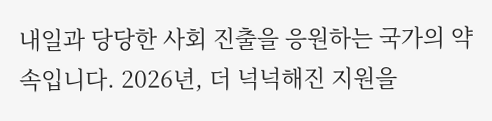내일과 당당한 사회 진출을 응원하는 국가의 약속입니다. 2026년, 더 넉넉해진 지원을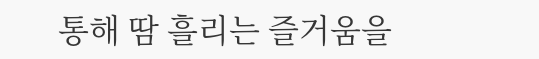통해 땀 흘리는 즐거움을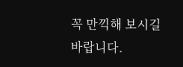꼭 만끽해 보시길 바랍니다.